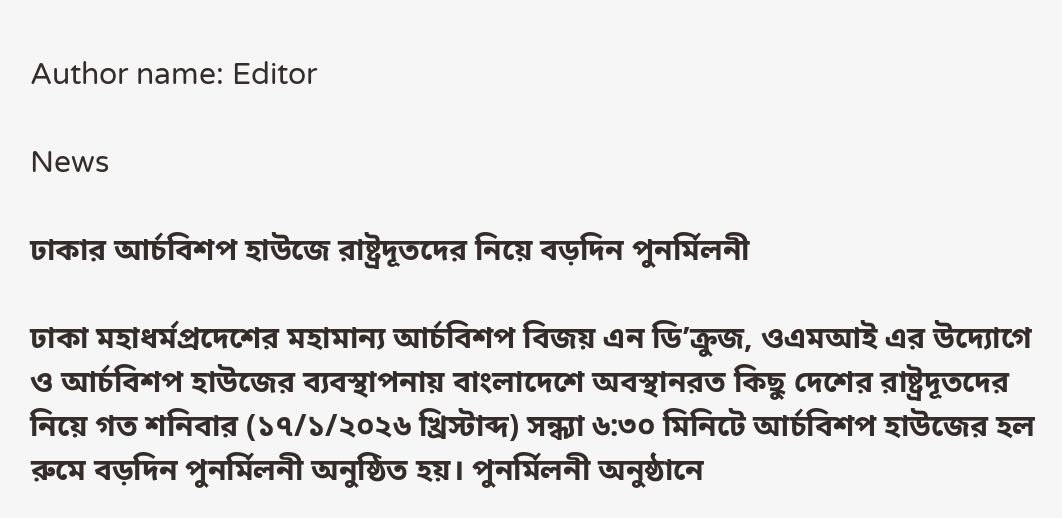Author name: Editor

News

ঢাকার আর্চবিশপ হাউজে রাষ্ট্রদূতদের নিয়ে বড়দিন পুনর্মিলনী

ঢাকা মহাধর্মপ্রদেশের মহামান্য আর্চবিশপ বিজয় এন ডি’ক্রুজ, ওএমআই এর উদ্যোগে ও আর্চবিশপ হাউজের ব্যবস্থাপনায় বাংলাদেশে অবস্থানরত কিছু দেশের রাষ্ট্রদূতদের নিয়ে গত শনিবার (১৭/১/২০২৬ খ্রিস্টাব্দ) সন্ধ্যা ৬:৩০ মিনিটে আর্চবিশপ হাউজের হল রুমে বড়দিন পুনর্মিলনী অনুষ্ঠিত হয়। পুনর্মিলনী অনুষ্ঠানে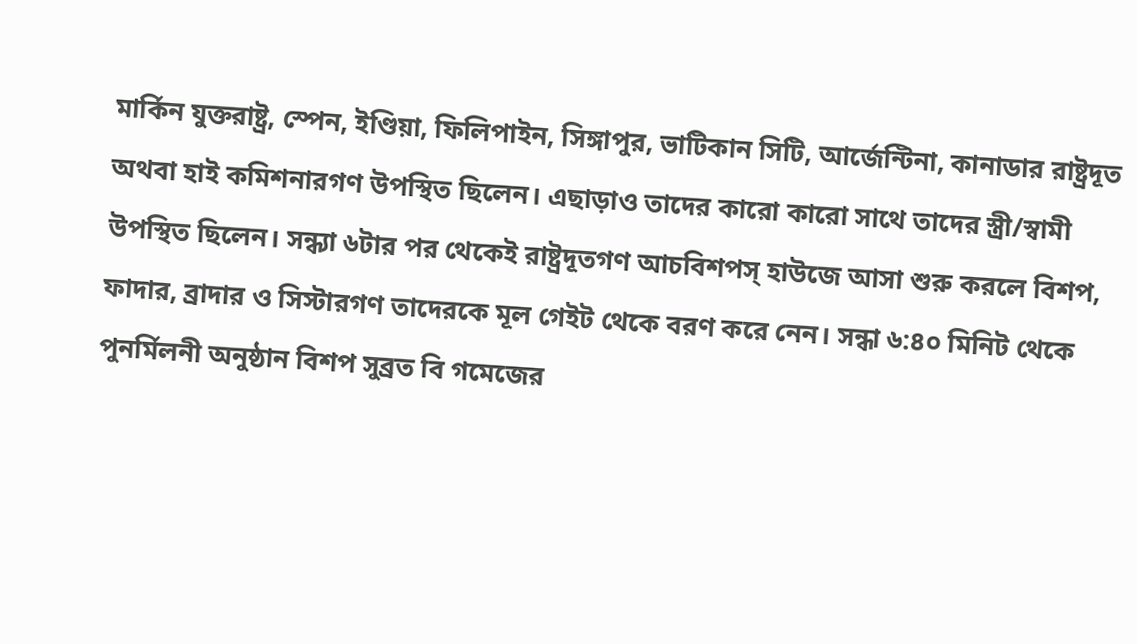মার্কিন যুক্তরাষ্ট্র, স্পেন, ইণ্ডিয়া, ফিলিপাইন, সিঙ্গাপুর, ভাটিকান সিটি, আর্জেন্টিনা, কানাডার রাষ্ট্রদূত অথবা হাই কমিশনারগণ উপস্থিত ছিলেন। এছাড়াও তাদের কারো কারো সাথে তাদের স্ত্রী/স্বামী উপস্থিত ছিলেন। সন্ধ্যা ৬টার পর থেকেই রাষ্ট্রদূতগণ আচবিশপস্ হাউজে আসা শুরু করলে বিশপ, ফাদার, ব্রাদার ও সিস্টারগণ তাদেরকে মূল গেইট থেকে বরণ করে নেন। সন্ধা ৬:৪০ মিনিট থেকে পুনর্মিলনী অনুষ্ঠান বিশপ সুব্রত বি গমেজের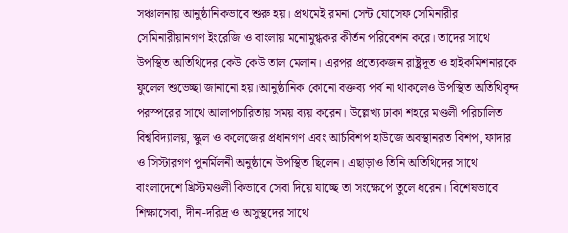সঞ্চালনায় আনুষ্ঠানিকভাবে শুরু হয়। প্রথমেই রমনা সেন্ট যোসেফ সেমিনারীর সেমিনারীয়ানগণ ইংরেজি ও বাংলায় মনোমুগ্ধকর কীর্তন পরিবেশন করে। তাদের সাথে উপস্থিত অতিথিদের কেউ কেউ তাল মেলান। এরপর প্রত্যেকজন রাষ্ট্রদূত ও হাইকমিশনারকে ফুলেল শুভেচ্ছা জানানো হয়।আনুষ্ঠানিক কোনো বক্তব্য পর্ব না থাকলেও ‍উপস্থিত অতিথিবৃন্দ পরস্পরের সাথে আলাপচারিতায় সময় ব্যয় করেন। উল্লেখ্য ঢাকা শহরে মণ্ডলী পরিচালিত বিশ্ববিদ্যালয়, স্কুল ও কলেজের প্রধানগণ এবং আর্চবিশপ হাউজে অবস্থানরত বিশপ, ফাদার ও সিস্টারগণ পুনর্মিলনী অনুষ্ঠানে উপস্থিত ছিলেন। এছাড়াও তিনি অতিথিদের সাথে বাংলাদেশে খ্রিস্টমণ্ডলী কিভাবে সেবা দিয়ে যাচ্ছে তা সংক্ষেপে তুলে ধরেন। বিশেষভাবে শিক্ষাসেবা, দীন-দরিদ্র ও অসুস্থদের সাথে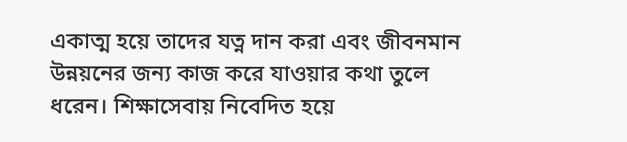একাত্ম হয়ে তাদের যত্ন দান করা এবং জীবনমান উন্নয়নের জন্য কাজ করে যাওয়ার কথা তুলে ধরেন। শিক্ষাসেবায় নিবেদিত হয়ে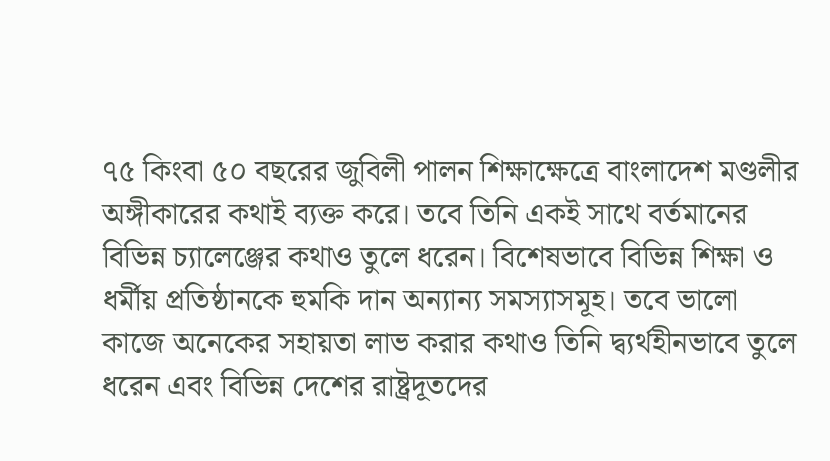৭৫ কিংবা ৫০ বছরের জুবিলী পালন শিক্ষাক্ষেত্রে বাংলাদেশ মণ্ডলীর অঙ্গীকারের কথাই ব্যক্ত করে। তবে তিনি একই সাথে বর্তমানের বিভিন্ন চ্যালেঞ্জের কথাও তুলে ধরেন। বিশেষভাবে বিভিন্ন শিক্ষা ও ধর্মীয় প্রতিষ্ঠানকে হুমকি দান অন্যান্য সমস্যাসমূহ। তবে ভালো কাজে অনেকের সহায়তা লাভ করার কথাও তিনি দ্ব্যর্থহীনভাবে তুলে ধরেন এবং বিভিন্ন দেশের রাষ্ট্রদূতদের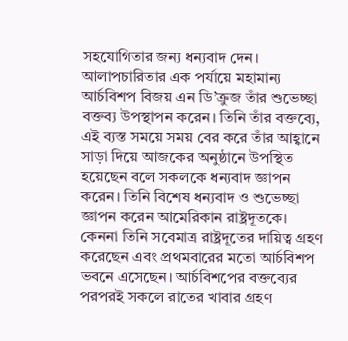সহযোগিতার জন্য ধন্যবাদ দেন। আলাপচারিতার এক পর্যায়ে মহামান্য আর্চবিশপ বিজয় এন ডি’ক্রুজ তাঁর শুভেচ্ছা বক্তব্য উপস্থাপন করেন। তিনি তাঁর বক্তব্যে, এই ব্যস্ত সময়ে সময় বের করে তাঁর আহ্বানে সাড়া দিয়ে আজকের অনুষ্ঠানে উপস্থিত হয়েছেন বলে সকলকে ধন্যবাদ জ্ঞাপন করেন। তিনি বিশেষ ধন্যবাদ ও শুভেচ্ছা জ্ঞাপন করেন আমেরিকান রাষ্ট্রদূতকে। কেননা তিনি সবেমাত্র রাষ্ট্রদূতের দায়িত্ব গ্রহণ করেছেন এবং প্রথমবারের মতো আর্চবিশপ ভবনে এসেছেন। আর্চবিশপের বক্তব্যের পরপরই সকলে রাতের খাবার গ্রহণ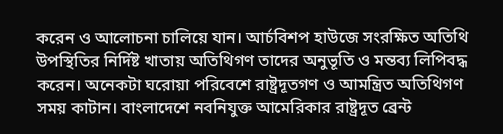করেন ও আলোচনা চালিয়ে যান। আর্চবিশপ হাউজে সংরক্ষিত অতিথি উপস্থিতির নির্দিষ্ট খাতায় অতিথিগণ তাদের অনুভূতি ও মন্তব্য লিপিবদ্ধ করেন। অনেকটা ঘরোয়া পরিবেশে রাষ্ট্রদূতগণ ও আমন্ত্রিত অতিথিগণ সময় কাটান। বাংলাদেশে নবনিযুক্ত আমেরিকার রাষ্ট্রদূত ব্রেন্ট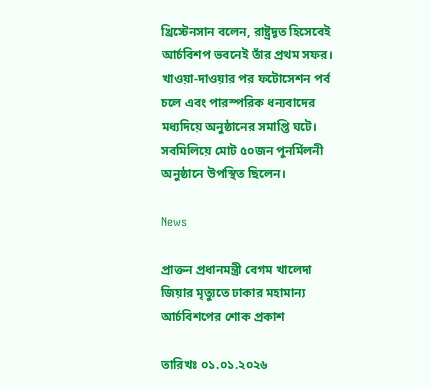খ্রিস্টেনসান বলেন, রাষ্ট্রদূত হিসেবেই আর্চবিশপ ভবনেই তাঁর প্রথম সফর। খাওয়া-দাওয়ার পর ফটোসেশন পর্ব চলে এবং পারস্পরিক ধন্যবাদের মধ্যদিয়ে অনুষ্ঠানের সমাপ্তি ঘটে। সবমিলিয়ে মোট ৫০জন পুনর্মিলনী অনুষ্ঠানে উপস্থিত ছিলেন।

News

প্রাক্তন প্রধানমন্ত্রী বেগম খালেদা জিয়ার মৃত্যুতে ঢাকার মহামান্য আর্চবিশপের শোক প্রকাশ

তারিখঃ ০১.০১.২০২৬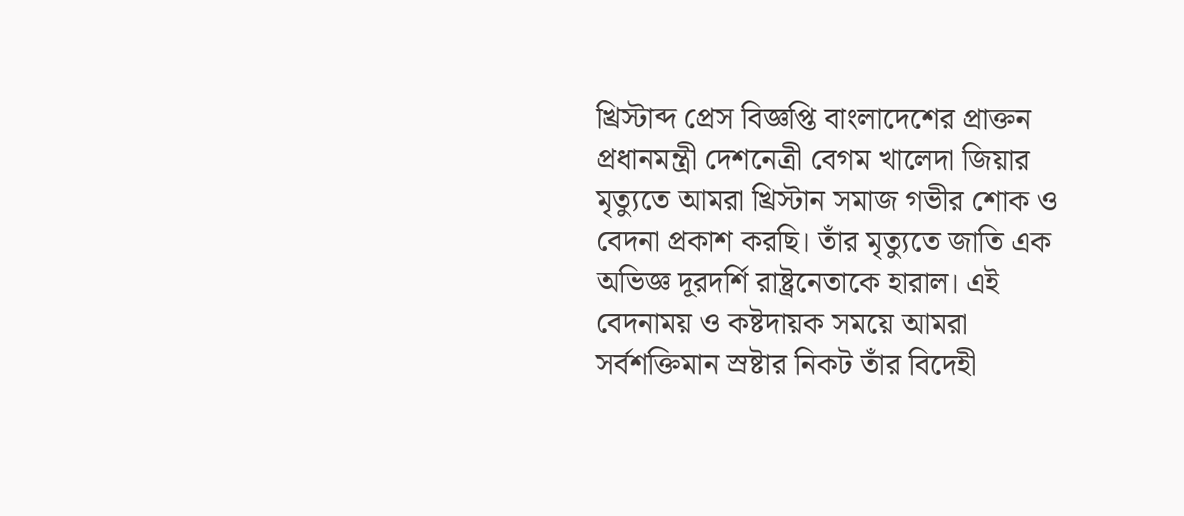খ্রিস্টাব্দ প্রেস বিজ্ঞপ্তি বাংলাদেশের প্রাক্তন প্রধানমন্ত্রী দেশনেত্রী বেগম খালেদা জিয়ার মৃত্যুতে আমরা খ্রিস্টান সমাজ গভীর শোক ও বেদনা প্রকাশ করছি। তাঁর মৃত্যুতে জাতি এক অভিজ্ঞ দূরদর্শি রাষ্ট্রনেতাকে হারাল। এই বেদনাময় ও কষ্টদায়ক সময়ে আমরা সর্বশক্তিমান স্রষ্টার নিকট তাঁর বিদেহী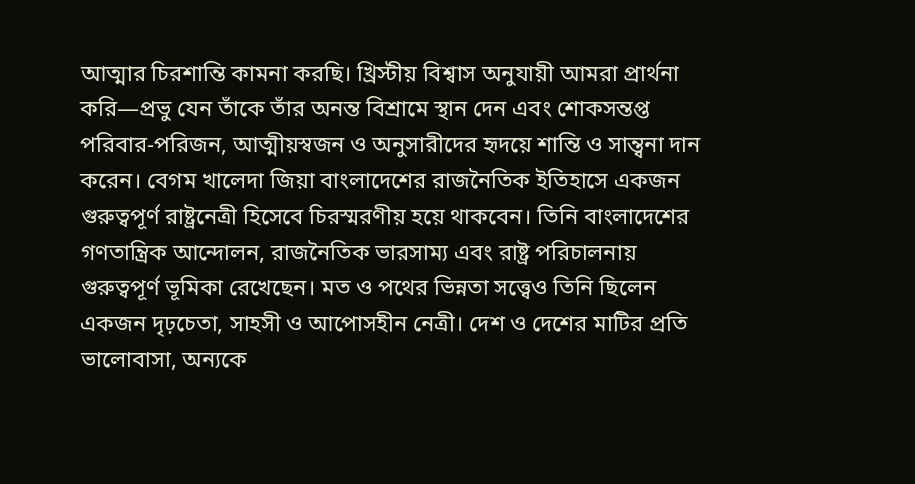আত্মার চিরশান্তি কামনা করছি। খ্রিস্টীয় বিশ্বাস অনুযায়ী আমরা প্রার্থনা করি—প্রভু যেন তাঁকে তাঁর অনন্ত বিশ্রামে স্থান দেন এবং শোকসন্তপ্ত পরিবার-পরিজন, আত্মীয়স্বজন ও অনুসারীদের হৃদয়ে শান্তি ও সান্ত্বনা দান করেন। বেগম খালেদা জিয়া বাংলাদেশের রাজনৈতিক ইতিহাসে একজন গুরুত্বপূর্ণ রাষ্ট্রনেত্রী হিসেবে চিরস্মরণীয় হয়ে থাকবেন। তিনি বাংলাদেশের গণতান্ত্রিক আন্দোলন, রাজনৈতিক ভারসাম্য এবং রাষ্ট্র পরিচালনায় গুরুত্বপূর্ণ ভূমিকা রেখেছেন। মত ও পথের ভিন্নতা সত্ত্বেও তিনি ছিলেন একজন দৃঢ়চেতা, সাহসী ও আপোসহীন নেত্রী। দেশ ও দেশের মাটির প্রতি ভালোবাসা, অন্যকে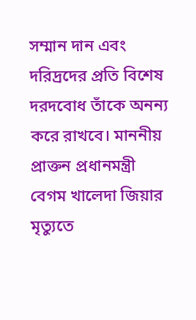সম্মান দান এবং দরিদ্রদের প্রতি বিশেষ দরদবোধ তাঁকে অনন্য করে রাখবে। মাননীয় প্রাক্তন প্রধানমন্ত্রী বেগম খালেদা জিয়ার মৃত্যুতে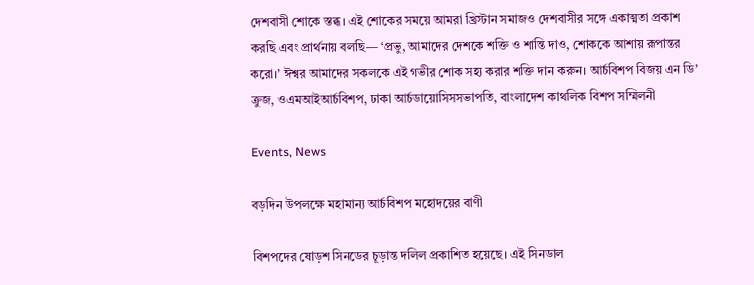দেশবাসী শোকে স্তব্ধ। এই শোকের সময়ে আমরা খ্রিস্টান সমাজও দেশবাসীর সঙ্গে একাত্মতা প্রকাশ করছি এবং প্রার্থনায় বলছি— ‘প্রভু, আমাদের দেশকে শক্তি ও শান্তি দাও, শোককে আশায় রূপান্তর করো।’ ঈশ্বর আমাদের সকলকে এই গভীর শোক সহ্য করার শক্তি দান করুন। আর্চবিশপ বিজয় এন ডি’ ক্রুজ, ওএমআইআর্চবিশপ, ঢাকা আর্চডায়োসিসসভাপতি, বাংলাদেশ কাথলিক বিশপ সম্মিলনী

Events, News

বড়দিন উপলক্ষে মহামান্য আর্চবিশপ মহোদয়ের বাণী

বিশপদের ষোড়শ সিনডের চূড়ান্ত দলিল প্রকাশিত হয়েছে। এই সিনডাল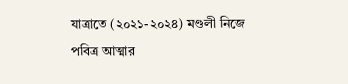যাত্রাতে (২০২১-২০২৪) মণ্ডলী নিজে পবিত্র আত্মার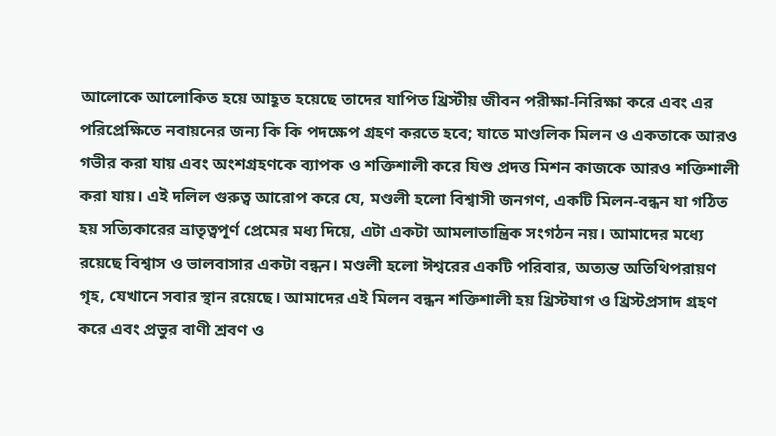আলোকে আলোকিত হয়ে আহূত হয়েছে তাদের যাপিত খ্রিস্টীয় জীবন পরীক্ষা-নিরিক্ষা করে এবং এর পরিপ্রেক্ষিতে নবায়নের জন্য কি কি পদক্ষেপ গ্রহণ করতে হবে; যাতে মাণ্ডলিক মিলন ও একতাকে আরও গভীর করা যায় এবং অংশগ্রহণকে ব্যাপক ও শক্তিশালী করে যিশু প্রদত্ত মিশন কাজকে আরও শক্তিশালী করা যায়। এই দলিল গুরুত্ব আরোপ করে যে, মণ্ডলী হলো বিশ্বাসী জনগণ, একটি মিলন-বন্ধন যা গঠিত হয় সত্যিকারের ভ্রাতৃত্বপূর্ণ প্রেমের মধ্য দিয়ে, এটা একটা আমলাতান্ত্রিক সংগঠন নয়। আমাদের মধ্যে রয়েছে বিশ্বাস ও ভালবাসার একটা বন্ধন। মণ্ডলী হলো ঈশ্বরের একটি পরিবার, অত্যন্ত অতিথিপরায়ণ গৃহ, যেখানে সবার স্থান রয়েছে। আমাদের এই মিলন বন্ধন শক্তিশালী হয় খ্রিস্টযাগ ও খ্রিস্টপ্রসাদ গ্রহণ করে এবং প্রভুর বাণী শ্রবণ ও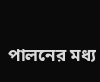পালনের মধ্য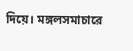দিয়ে। মঙ্গলসমাচারে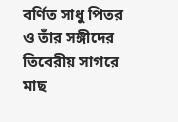বর্ণিত সাধু পিতর ও তাঁর সঙ্গীদের তিবেরীয় সাগরে মাছ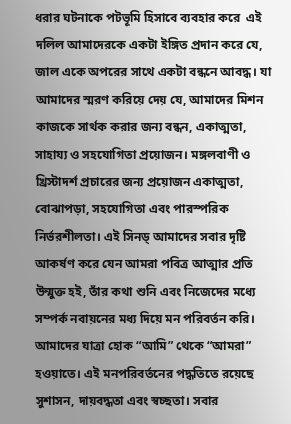ধরার ঘটনাকে পটভূমি হিসাবে ব্যবহার করে  এই দলিল আমাদেরকে একটা ইঙ্গিত প্রদান করে যে, জাল একে অপরের সাথে একটা বন্ধনে আবদ্ধ। যা আমাদের স্মরণ করিয়ে দেয় যে, আমাদের মিশন কাজকে সার্থক করার জন্য বন্ধন, একাত্মতা, সাহায্য ও সহযোগিতা প্রয়োজন। মঙ্গলবাণী ও খ্রিস্টাদর্শ প্রচারের জন্য প্রয়োজন একাত্মতা, বোঝাপড়া, সহযোগিতা এবং পারস্পরিক নির্ভরশীলতা। এই সিনড্ আমাদের সবার দৃষ্টি আকর্ষণ করে যেন আমরা পবিত্র আত্মার প্রতি উন্মুক্ত হই, তাঁর কথা শুনি এবং নিজেদের মধ্যে সম্পর্ক নবায়নের মধ্য দিয়ে মন পরিবর্তন করি। আমাদের যাত্রা হোক “আমি” থেকে “আমরা” হওয়াতে। এই মনপরিবর্তনের পদ্ধতিতে রয়েছে সুশাসন, দায়বদ্ধতা এবং স্বচ্ছতা। সবার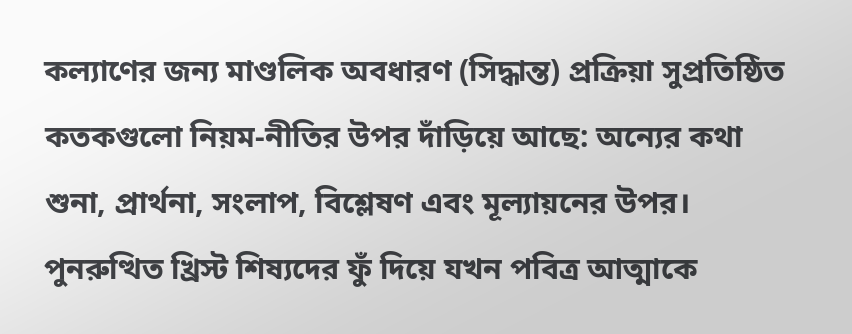কল্যাণের জন্য মাণ্ডলিক অবধারণ (সিদ্ধান্ত) প্রক্রিয়া সুপ্রতিষ্ঠিত কতকগুলো নিয়ম-নীতির উপর দাঁড়িয়ে আছে: অন্যের কথা শুনা, প্রার্থনা, সংলাপ, বিশ্লেষণ এবং মূল্যায়নের উপর। পুনরুত্থিত খ্রিস্ট শিষ্যদের ফুঁ দিয়ে যখন পবিত্র আত্মাকে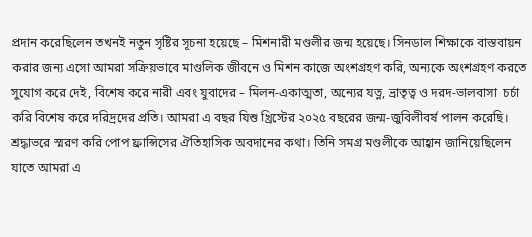প্রদান করেছিলেন তখনই নতুন সৃষ্টির সূচনা হয়েছে – মিশনারী মণ্ডলীর জন্ম হয়েছে। সিনডাল শিক্ষাকে বাস্তবায়ন করার জন্য এসো আমরা সক্রিয়ভাবে মাণ্ডলিক জীবনে ও মিশন কাজে অংশগ্রহণ করি, অন্যকে অংশগ্রহণ করতে সুযোগ করে দেই, বিশেষ করে নারী এবং যুবাদের – মিলন-একাত্মতা, অন্যের যত্ন, ভ্রাতৃত্ব ও দরদ-ভালবাসা  চর্চা করি বিশেষ করে দরিদ্রদের প্রতি। আমরা এ বছর যিশু খ্রিস্টের ২০২৫ বছরের জন্ম-জুবিলীবর্ষ পালন করেছি। শ্রদ্ধাভরে স্মরণ করি পোপ ফ্রান্সিসের ঐতিহাসিক অবদানের কথা। তিনি সমগ্র মণ্ডলীকে আহ্বান জানিয়েছিলেন যাতে আমরা এ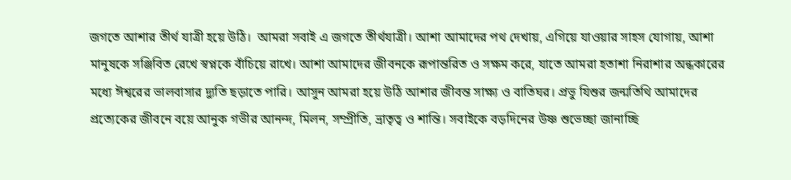জগতে আশার তীর্থ যাত্রী হয়ে উঠি।  আমরা সবাই এ জগতে তীর্থযাত্রী। আশা আমাদের পথ দেখায়, এগিয়ে যাওয়ার সাহস যোগায়, আশা মানুষকে সঞ্জিবিত রেখে স্বপ্নকে বাঁচিয়ে রাখে। আশা আমাদের জীবনকে রূপান্তরিত ও সক্ষম করে, যাতে আমরা হতাশা নিরাশার অন্ধকারের মধ্যে ঈশ্বরের ভালবাসার দ্যুতি ছড়াতে পারি। আসুন আমরা হয়ে উঠি আশার জীবন্ত সাক্ষ্য ও বাতিঘর। প্রভু যিশুর জন্মতিথি আমাদের প্রত্যেকের জীবনে বয়ে আনুক গভীর আনন্দ, মিলন, সম্প্রীতি, ভ্রাতৃত্ব ও শান্তি। সবাইকে বড়দিনের উষ্ণ শুভেচ্ছা জানাচ্ছি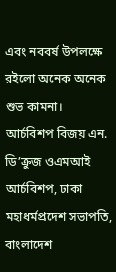এবং নববর্ষ উপলক্ষে রইলো অনেক অনেক শুভ কামনা। আর্চবিশপ বিজয় এন. ডি’ক্রুজ ওএমআই আর্চবিশপ, ঢাকা মহাধর্মপ্রদেশ সভাপতি, বাংলাদেশ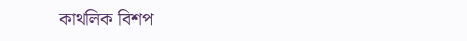কাথলিক বিশপ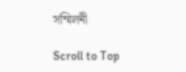সম্মিলনী

Scroll to Top